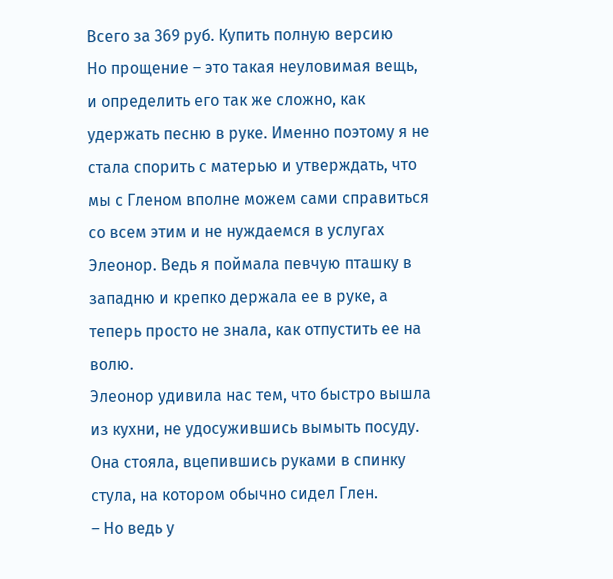Всего за 369 руб. Купить полную версию
Но прощение – это такая неуловимая вещь, и определить его так же сложно, как удержать песню в руке. Именно поэтому я не стала спорить с матерью и утверждать, что мы с Гленом вполне можем сами справиться со всем этим и не нуждаемся в услугах Элеонор. Ведь я поймала певчую пташку в западню и крепко держала ее в руке, а теперь просто не знала, как отпустить ее на волю.
Элеонор удивила нас тем, что быстро вышла из кухни, не удосужившись вымыть посуду. Она стояла, вцепившись руками в спинку стула, на котором обычно сидел Глен.
– Но ведь у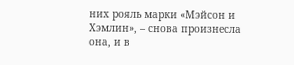них рояль марки «Мэйсон и Хэмлин», – снова произнесла она, и в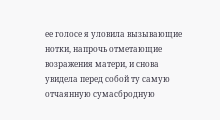ее голосе я уловила вызывающие нотки, напрочь отметающие возражения матери, и снова увидела перед собой ту самую отчаянную сумасбродную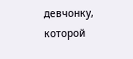девчонку, которой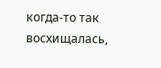когда-то так восхищалась,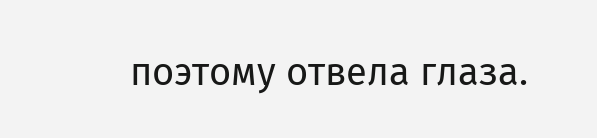поэтому отвела глаза.